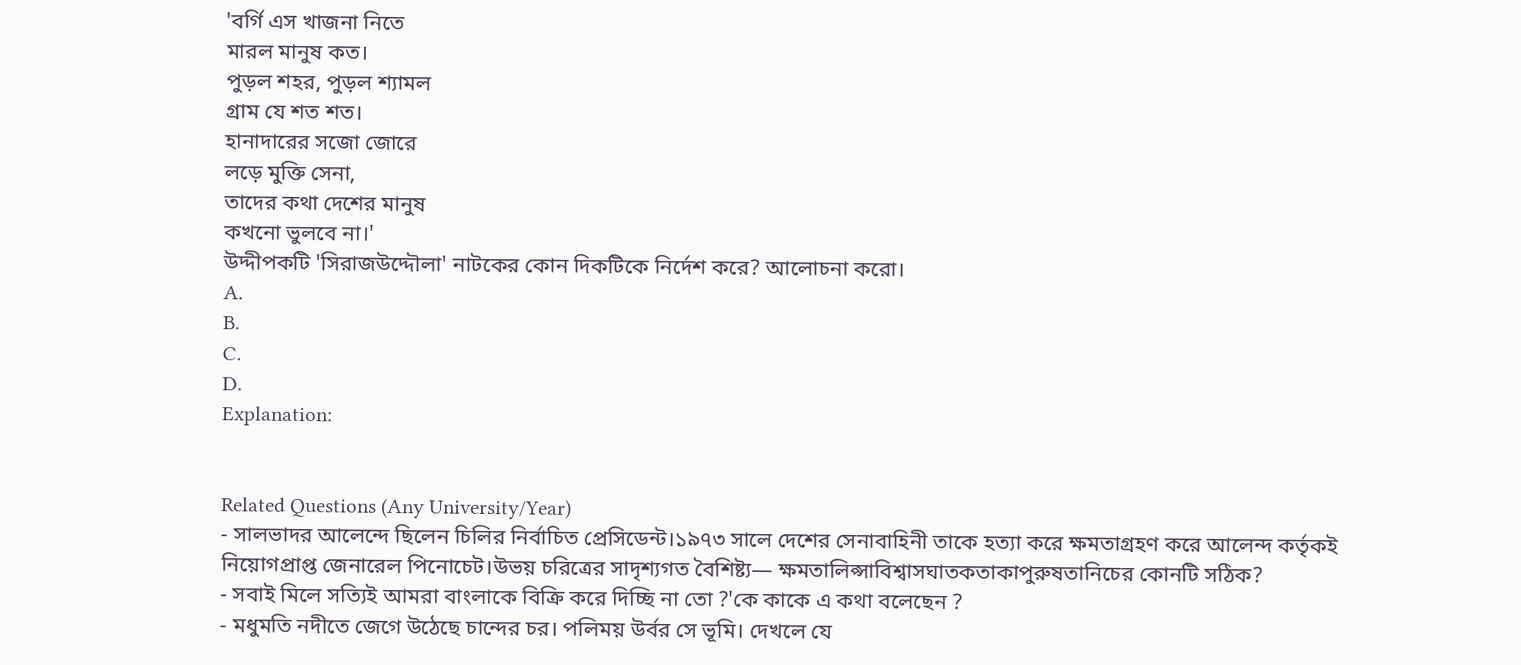'বর্গি এস খাজনা নিতে
মারল মানুষ কত।
পুড়ল শহর, পুড়ল শ্যামল
গ্রাম যে শত শত।
হানাদারের সজো জোরে
লড়ে মুক্তি সেনা,
তাদের কথা দেশের মানুষ
কখনো ভুলবে না।'
উদ্দীপকটি 'সিরাজউদ্দৌলা' নাটকের কোন দিকটিকে নির্দেশ করে? আলোচনা করো।
A.
B.
C.
D.
Explanation:


Related Questions (Any University/Year)
- সালভাদর আলেন্দে ছিলেন চিলির নির্বাচিত প্রেসিডেন্ট।১৯৭৩ সালে দেশের সেনাবাহিনী তাকে হত্যা করে ক্ষমতাগ্রহণ করে আলেন্দ কর্তৃকই নিয়োগপ্রাপ্ত জেনারেল পিনোচেট।উভয় চরিত্রের সাদৃশ্যগত বৈশিষ্ট্য— ক্ষমতালিপ্সাবিশ্বাসঘাতকতাকাপুরুষতানিচের কোনটি সঠিক?
- সবাই মিলে সত্যিই আমরা বাংলাকে বিক্রি করে দিচ্ছি না তো ?'কে কাকে এ কথা বলেছেন ?
- মধুমতি নদীতে জেগে উঠেছে চান্দের চর। পলিময় উর্বর সে ভূমি। দেখলে যে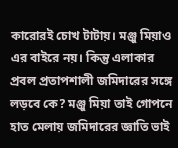কারোরই চোখ টাটায়। মঞ্জু মিয়াও এর বাইরে নয়। কিন্তু এলাকার প্রবল প্রতাপশালী জমিদারের সঙ্গে লড়বে কে? মঞ্জু মিয়া তাই গোপনে হাত মেলায় জমিদারের জ্ঞাতি ভাই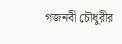গজনবী চৌধুরীর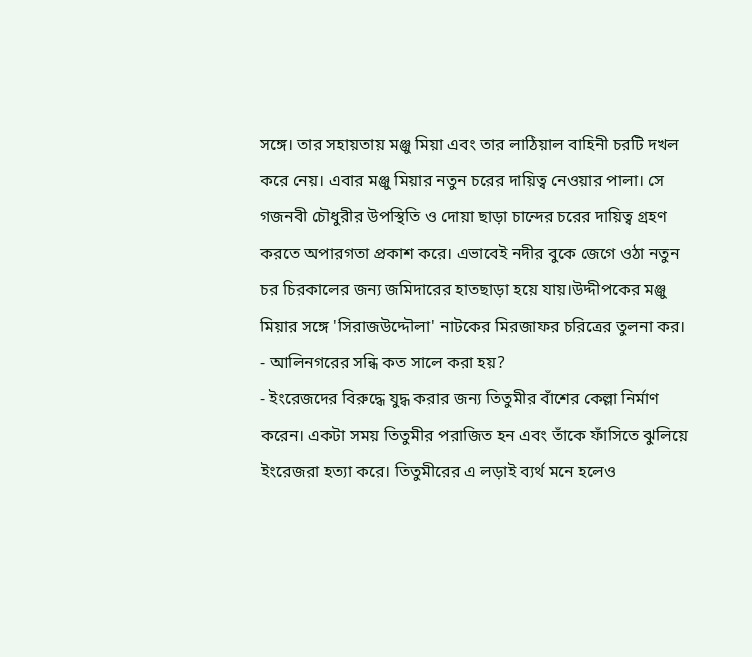সঙ্গে। তার সহায়তায় মঞ্জু মিয়া এবং তার লাঠিয়াল বাহিনী চরটি দখল করে নেয়। এবার মঞ্জু মিয়ার নতুন চরের দায়িত্ব নেওয়ার পালা। সে গজনবী চৌধুরীর উপস্থিতি ও দোয়া ছাড়া চান্দের চরের দায়িত্ব গ্রহণ করতে অপারগতা প্রকাশ করে। এভাবেই নদীর বুকে জেগে ওঠা নতুন চর চিরকালের জন্য জমিদারের হাতছাড়া হয়ে যায়।উদ্দীপকের মঞ্জু মিয়ার সঙ্গে 'সিরাজউদ্দৌলা' নাটকের মিরজাফর চরিত্রের তুলনা কর।
- আলিনগরের সন্ধি কত সালে করা হয়?
- ইংরেজদের বিরুদ্ধে যুদ্ধ করার জন্য তিতুমীর বাঁশের কেল্লা নির্মাণ করেন। একটা সময় তিতুমীর পরাজিত হন এবং তাঁকে ফাঁসিতে ঝুলিয়ে ইংরেজরা হত্যা করে। তিতুমীরের এ লড়াই ব্যর্থ মনে হলেও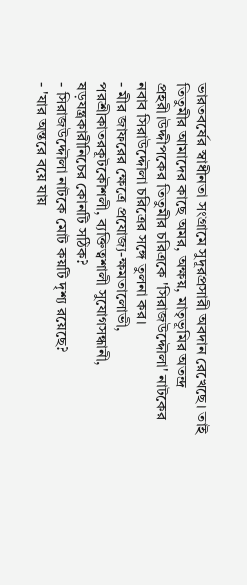ভারতবর্ষের স্বাধীনতা সংগ্রামে সুদূরপ্রসারী অবদান রেখেছে। তাই তিতুমীর আমাদের কাছে অমর, অক্ষয়, মাতৃভূমির অতন্দ্র প্রহরী।উদ্দীপকের তিতুমীর চরিত্রকে 'সিরাজউদ্দৌলা' নাটকের নবাব সিরাউদ্দৌলা চরিত্রের সঙ্গে তুলনা কর।
- মীর জাফরের ক্ষেত্রে প্রযোজ্য-ক্ষমতালোভী, পরশ্রীকাতরকূটকৌশলী, ব্যক্তিত্বশালী সুযোগসন্ধানী, ষড়যন্ত্রকারীনিচের কোনটি সঠিক?
- সিরাজউদ্দৌলা নাটকে মোট কয়টি দৃশ্য রয়েছে?
- 'যার অন্তরে বয়ে যায়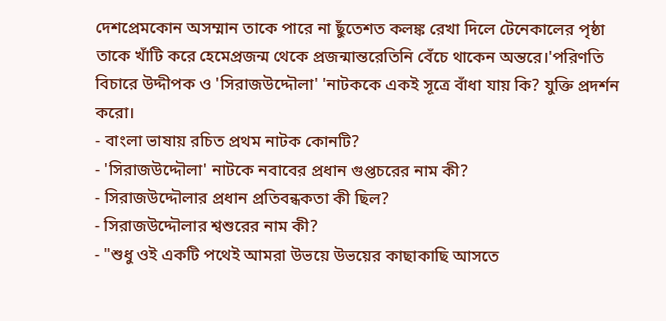দেশপ্রেমকোন অসম্মান তাকে পারে না ছুঁতেশত কলঙ্ক রেখা দিলে টেনেকালের পৃষ্ঠা তাকে খাঁটি করে হেমেপ্রজন্ম থেকে প্রজন্মান্তরেতিনি বেঁচে থাকেন অন্তরে।'পরিণতি বিচারে উদ্দীপক ও 'সিরাজউদ্দৌলা' 'নাটককে একই সূত্রে বাঁধা যায় কি? যুক্তি প্রদর্শন করো।
- বাংলা ভাষায় রচিত প্রথম নাটক কোনটি?
- 'সিরাজউদ্দৌলা' নাটকে নবাবের প্রধান গুপ্তচরের নাম কী?
- সিরাজউদ্দৌলার প্রধান প্রতিবন্ধকতা কী ছিল?
- সিরাজউদ্দৌলার শ্বশুরের নাম কী?
- "শুধু ওই একটি পথেই আমরা উভয়ে উভয়ের কাছাকাছি আসতে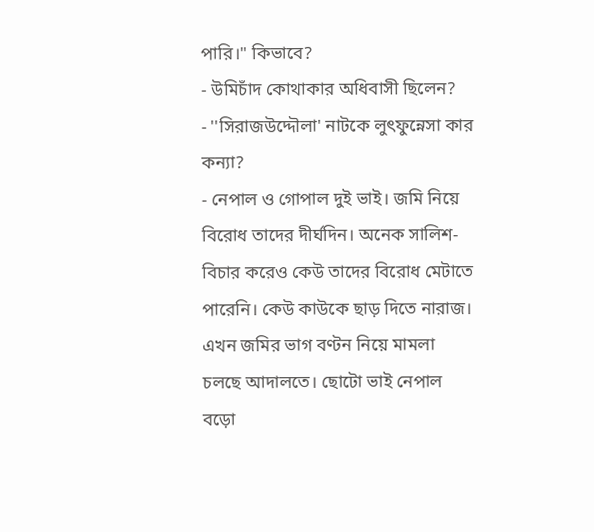পারি।" কিভাবে?
- উমিচাঁদ কোথাকার অধিবাসী ছিলেন?
- ''সিরাজউদ্দৌলা' নাটকে লুৎফুন্নেসা কার কন্যা?
- নেপাল ও গোপাল দুই ভাই। জমি নিয়ে বিরোধ তাদের দীর্ঘদিন। অনেক সালিশ-বিচার করেও কেউ তাদের বিরোধ মেটাতে পারেনি। কেউ কাউকে ছাড় দিতে নারাজ। এখন জমির ভাগ বণ্টন নিয়ে মামলা চলছে আদালতে। ছোটো ভাই নেপাল বড়ো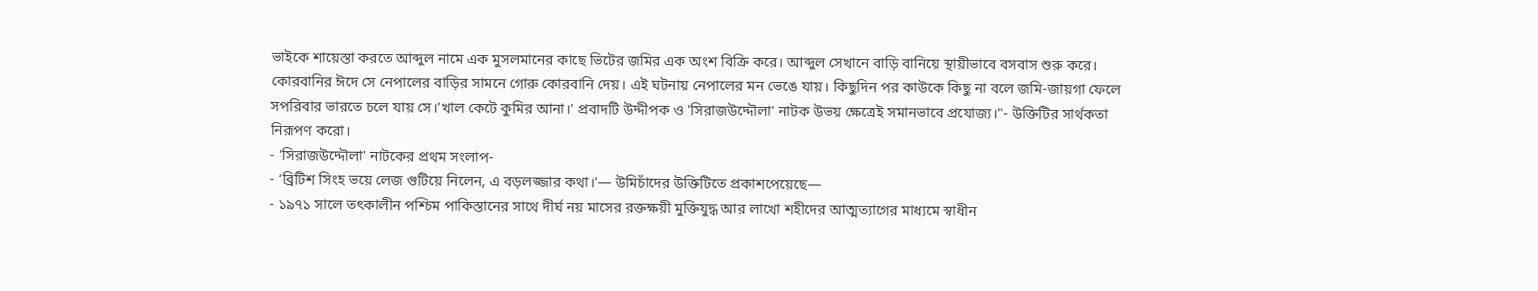ভাইকে শায়েস্তা করতে আব্দুল নামে এক মুসলমানের কাছে ভিটের জমির এক অংশ বিক্রি করে। আব্দুল সেখানে বাড়ি বানিয়ে স্থায়ীভাবে বসবাস শুরু করে। কোরবানির ঈদে সে নেপালের বাড়ির সামনে গোরু কোরবানি দেয়। এই ঘটনায় নেপালের মন ভেঙে যায়। কিছুদিন পর কাউকে কিছু না বলে জমি-জায়গা ফেলে সপরিবার ভারতে চলে যায় সে।'খাল কেটে কুমির আনা।' প্রবাদটি উদ্দীপক ও 'সিরাজউদ্দৌলা' নাটক উভয় ক্ষেত্রেই সমানভাবে প্রযোজ্য।"- উক্তিটির সার্থকতা নিরূপণ করো।
- 'সিরাজউদ্দৌলা' নাটকের প্রথম সংলাপ-
- ‘ব্রিটিশ সিংহ ভয়ে লেজ গুটিয়ে নিলেন, এ বড়লজ্জার কথা।'— উমিচাঁদের উক্তিটিতে প্ৰকাশপেয়েছে—
- ১৯৭১ সালে তৎকালীন পশ্চিম পাকিস্তানের সাথে দীর্ঘ নয় মাসের রক্তক্ষয়ী মুক্তিযুদ্ধ আর লাখো শহীদের আত্মত্যাগের মাধ্যমে স্বাধীন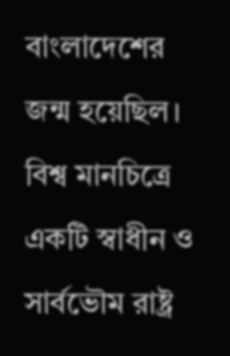বাংলাদেশের জন্ম হয়েছিল। বিশ্ব মানচিত্রে একটি স্বাধীন ও সার্বভৌম রাষ্ট্র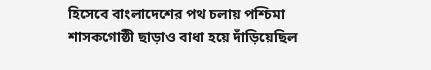হিসেবে বাংলাদেশের পথ চলায় পশ্চিমা শাসকগোষ্ঠী ছাড়াও বাধা হয়ে দাঁড়িয়েছিল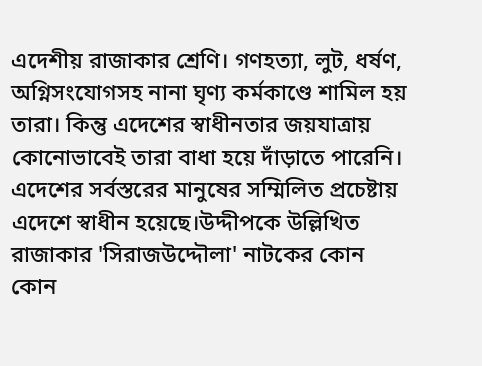এদেশীয় রাজাকার শ্রেণি। গণহত্যা, লুট, ধর্ষণ, অগ্নিসংযোগসহ নানা ঘৃণ্য কর্মকাণ্ডে শামিল হয় তারা। কিন্তু এদেশের স্বাধীনতার জয়যাত্রায় কোনোভাবেই তারা বাধা হয়ে দাঁড়াতে পারেনি। এদেশের সর্বস্তরের মানুষের সম্মিলিত প্রচেষ্টায় এদেশে স্বাধীন হয়েছে।উদ্দীপকে উল্লিখিত রাজাকার 'সিরাজউদ্দৌলা' নাটকের কোন কোন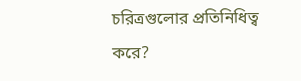চরিত্রগুলোর প্রতিনিধিত্ব করে?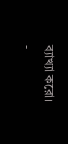ব্যাখ্যা করো।
-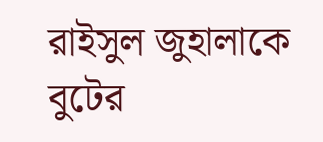রাইসুল জুহালাকে বুটের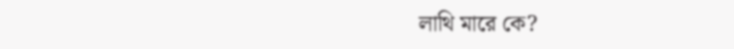লাথি মারে কে?